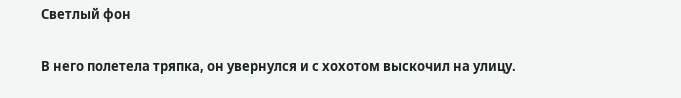Светлый фон

В него полетела тряпка, он увернулся и с хохотом выскочил на улицу.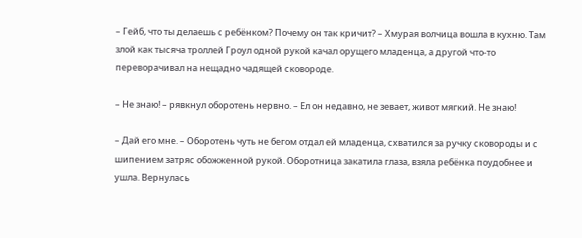– Гейб, что ты делаешь с ребёнком? Почему он так кричит? – Хмурая волчица вошла в кухню. Там злой как тысяча троллей Гроул одной рукой качал орущего младенца, а другой что-то переворачивал на нещадно чадящей сковороде.

– Не знаю! – рявкнул оборотень нервно. – Ел он недавно, не зевает, живот мягкий. Не знаю!

– Дай его мне. – Оборотень чуть не бегом отдал ей младенца, схватился за ручку сковороды и с шипением затряс обожженной рукой. Оборотница закатила глаза, взяла ребёнка поудобнее и ушла. Вернулась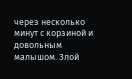через несколько минут с корзиной и довольным малышом. Злой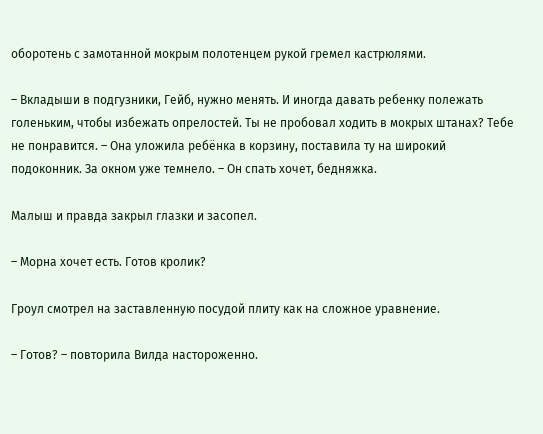оборотень с замотанной мокрым полотенцем рукой гремел кастрюлями.

– Вкладыши в подгузники, Гейб, нужно менять. И иногда давать ребенку полежать голеньким, чтобы избежать опрелостей. Ты не пробовал ходить в мокрых штанах? Тебе не понравится. – Она уложила ребёнка в корзину, поставила ту на широкий подоконник. За окном уже темнело. – Он спать хочет, бедняжка.

Малыш и правда закрыл глазки и засопел.

– Морна хочет есть. Готов кролик?

Гроул смотрел на заставленную посудой плиту как на сложное уравнение.

– Готов? – повторила Вилда настороженно.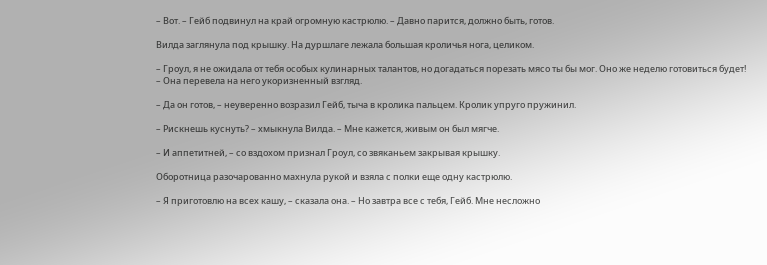– Вот. – Гейб подвинул на край огромную кастрюлю. – Давно парится, должно быть, готов.

Вилда заглянула под крышку. На дуршлаге лежала большая кроличья нога, целиком.

– Гроул, я не ожидала от тебя особых кулинарных талантов, но догадаться порезать мясо ты бы мог. Оно же неделю готовиться будет! – Она перевела на него укоризненный взгляд.

– Да он готов, – неуверенно возразил Гейб, тыча в кролика пальцем. Кролик упруго пружинил.

– Рискнешь куснуть? – хмыкнула Вилда. – Мне кажется, живым он был мягче.

– И аппетитней, – со вздохом признал Гроул, со звяканьем закрывая крышку.

Оборотница разочарованно махнула рукой и взяла с полки еще одну кастрюлю.

– Я приготовлю на всех кашу, – сказала она. – Но завтра все с тебя, Гейб. Мне несложно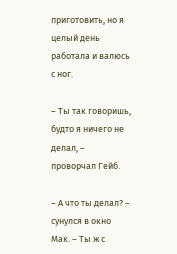приготовить, но я целый день работала и валюсь с ног.

– Ты так говоришь, будто я ничего не делал, – проворчал Гейб.

– А что ты делал? – сунулся в окно Мак. – Ты ж с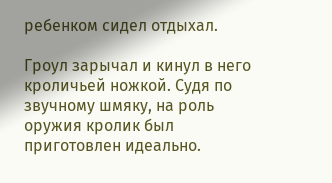ребенком сидел отдыхал.

Гроул зарычал и кинул в него кроличьей ножкой. Судя по звучному шмяку, на роль оружия кролик был приготовлен идеально.